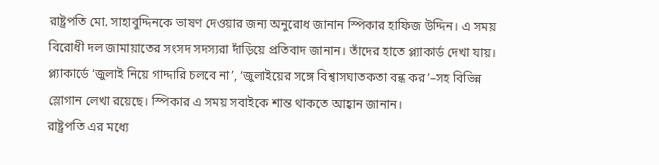রাষ্ট্রপতি মো. সাহাবুদ্দিনকে ভাষণ দেওয়ার জন্য অনুরোধ জানান স্পিকার হাফিজ উদ্দিন। এ সময় বিরোধী দল জামায়াতের সংসদ সদস্যরা দাঁড়িয়ে প্রতিবাদ জানান। তাঁদের হাতে প্ল্যাকার্ড দেখা যায়। প্ল্যাকার্ডে ‘জুলাই নিয়ে গাদ্দারি চলবে না’, ‘জুলাইয়ের সঙ্গে বিশ্বাসঘাতকতা বন্ধ কর’–সহ বিভিন্ন স্লোগান লেখা রয়েছে। স্পিকার এ সময় সবাইকে শান্ত থাকতে আহ্বান জানান।
রাষ্ট্রপতি এর মধ্যে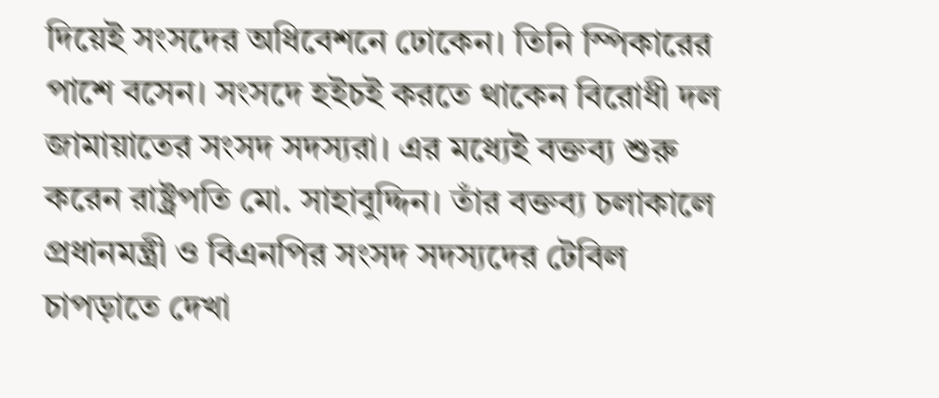দিয়েই সংসদের অধিবেশনে ঢোকেন। তিনি স্পিকারের পাশে বসেন। সংসদে হইচই করতে থাকেন বিরোধী দল জামায়াতের সংসদ সদস্যরা। এর মধ্যেই বক্তব্য শুরু করেন রাষ্ট্রপতি মো. সাহাবুদ্দিন। তাঁর বক্তব্য চলাকালে প্রধানমন্ত্রী ও বিএনপির সংসদ সদস্যদের টেবিল চাপড়াতে দেখা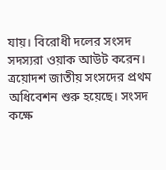যায়। বিরোধী দলের সংসদ সদস্যরা ওয়াক আউট করেন।
ত্রয়োদশ জাতীয় সংসদের প্রথম অধিবেশন শুরু হয়েছে। সংসদ কক্ষে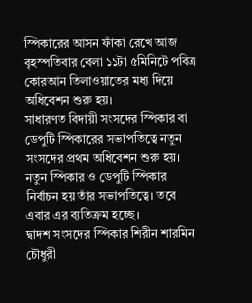স্পিকারের আসন ফাঁকা রেখে আজ বৃহস্পতিবার বেলা ১১টা ৫মিনিটে পবিত্র কোরআন তিলাওয়াতের মধ্য দিয়ে অধিবেশন শুরু হয়।
সাধারণত বিদায়ী সংসদের স্পিকার বা ডেপুটি স্পিকারের সভাপতিত্বে নতুন সংসদের প্রথম অধিবেশন শুরু হয়। নতুন স্পিকার ও ডেপুটি স্পিকার নির্বাচন হয় তাঁর সভাপতিত্বে। তবে এবার এর ব্যতিক্রম হচ্ছে।
দ্বাদশ সংসদের স্পিকার শিরীন শারমিন চৌধুরী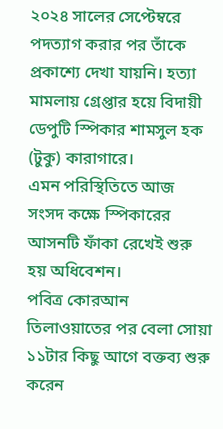২০২৪ সালের সেপ্টেম্বরে পদত্যাগ করার পর তাঁকে প্রকাশ্যে দেখা যায়নি। হত্যা মামলায় গ্রেপ্তার হয়ে বিদায়ী ডেপুটি স্পিকার শামসুল হক (টুকু) কারাগারে।
এমন পরিস্থিতিতে আজ সংসদ কক্ষে স্পিকারের আসনটি ফাঁকা রেখেই শুরু হয় অধিবেশন।
পবিত্র কোরআন তিলাওয়াতের পর বেলা সোয়া ১১টার কিছু আগে বক্তব্য শুরু করেন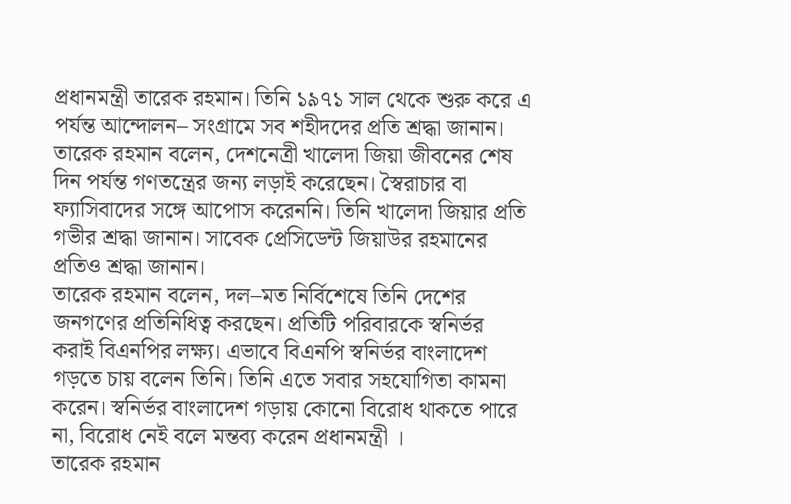প্রধানমন্ত্রী তারেক রহমান। তিনি ১৯৭১ সাল থেকে শুরু করে এ পর্যন্ত আন্দোলন– সংগ্রামে সব শহীদদের প্রতি শ্রদ্ধা জানান।
তারেক রহমান বলেন, দেশনেত্রী খালেদা জিয়া জীবনের শেষ দিন পর্যন্ত গণতন্ত্রের জন্য লড়াই করেছেন। স্বৈরাচার বা ফ্যাসিবাদের সঙ্গে আপোস করেননি। তিনি খালেদা জিয়ার প্রতি গভীর শ্রদ্ধা জানান। সাবেক প্রেসিডেন্ট জিয়াউর রহমানের প্রতিও শ্রদ্ধা জানান।
তারেক রহমান বলেন, দল–মত নির্বিশেষে তিনি দেশের জনগণের প্রতিনিধিত্ব করছেন। প্রতিটি পরিবারকে স্বনির্ভর করাই বিএনপির লক্ষ্য। এভাবে বিএনপি স্বনির্ভর বাংলাদেশ গড়তে চায় বলেন তিনি। তিনি এতে সবার সহযোগিতা কামনা করেন। স্বনির্ভর বাংলাদেশ গড়ায় কোনো বিরোধ থাকতে পারে না, বিরোধ নেই বলে মন্তব্য করেন প্রধানমন্ত্রী ।
তারেক রহমান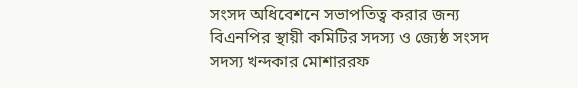সংসদ অধিবেশনে সভাপতিত্ব করার জন্য বিএনপির স্থায়ী কমিটির সদস্য ও জ্যেষ্ঠ সংসদ সদস্য খন্দকার মোশাররফ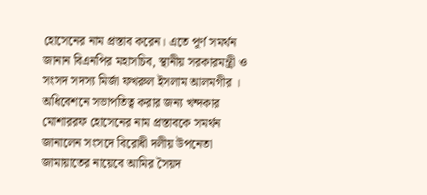হোসেনের নাম প্রস্তাব করেন। এতে পূর্ণ সমর্থন জানান বিএনপির মহাসচিব, স্থানীয় সরকারমন্ত্রী ও সংসদ সদস্য মির্জা ফখরুল ইসলাম আলমগীর ।
অধিবেশনে সভাপতিত্ব করার জন্য খন্দকার মোশাররফ হোসেনের নাম প্রস্তাবকে সমর্থন জানালেন সংসদে বিরোধী দলীয় উপনেতা জামায়াতের নায়েবে আমির সৈয়দ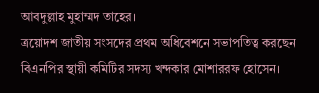আবদুল্লাহ মুহাম্মদ তাহের।
ত্রয়োদশ জাতীয় সংসদের প্রথম অধিবেশনে সভাপতিত্ব করছেন বিএনপির স্থায়ী কমিটির সদস্য খন্দকার মোশাররফ হোসেন।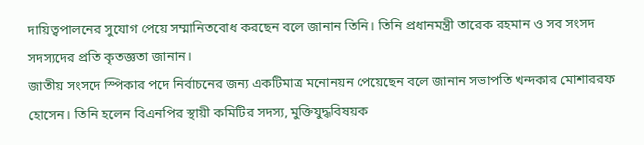দায়িত্বপালনের সুযোগ পেয়ে সম্মানিতবোধ করছেন বলে জানান তিনি। তিনি প্রধানমন্ত্রী তারেক রহমান ও সব সংসদ সদস্যদের প্রতি কৃতজ্ঞতা জানান।
জাতীয় সংসদে স্পিকার পদে নির্বাচনের জন্য একটিমাত্র মনোনয়ন পেয়েছেন বলে জানান সভাপতি খন্দকার মোশাররফ হোসেন। তিনি হলেন বিএনপির স্থায়ী কমিটির সদস্য, মুক্তিযুদ্ধবিষয়ক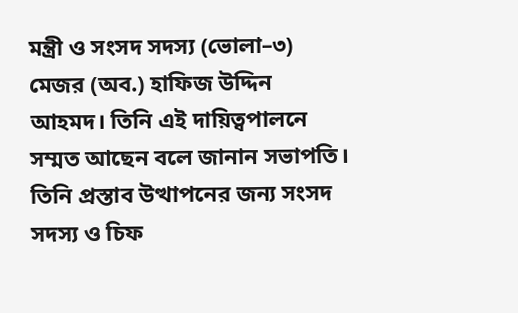মন্ত্রী ও সংসদ সদস্য (ভোলা–৩) মেজর (অব.) হাফিজ উদ্দিন আহমদ। তিনি এই দায়িত্বপালনে সম্মত আছেন বলে জানান সভাপতি। তিনি প্রস্তাব উত্থাপনের জন্য সংসদ সদস্য ও চিফ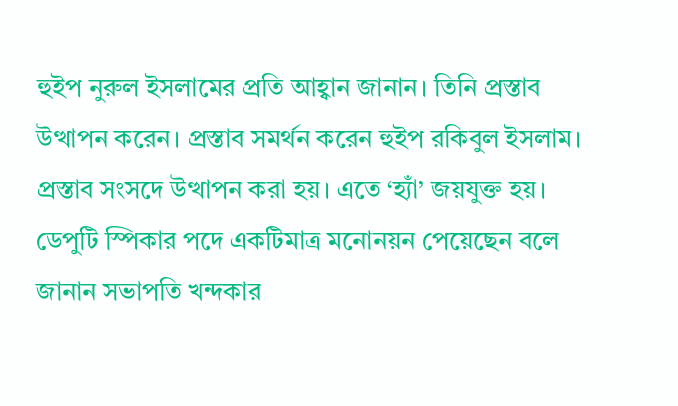হুইপ নুরুল ইসলামের প্রতি আহ্বান জানান। তিনি প্রস্তাব উত্থাপন করেন। প্রস্তাব সমর্থন করেন হুইপ রকিবুল ইসলাম।
প্রস্তাব সংসদে উত্থাপন করা হয়। এতে ‘হ্যাঁ’ জয়যুক্ত হয়।
ডেপুটি স্পিকার পদে একটিমাত্র মনোনয়ন পেয়েছেন বলে জানান সভাপতি খন্দকার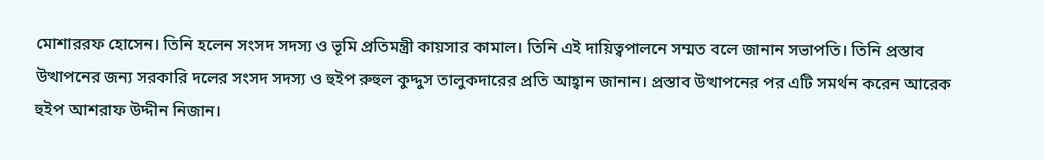মোশাররফ হোসেন। তিনি হলেন সংসদ সদস্য ও ভূমি প্রতিমন্ত্রী কায়সার কামাল। তিনি এই দায়িত্বপালনে সম্মত বলে জানান সভাপতি। তিনি প্রস্তাব উত্থাপনের জন্য সরকারি দলের সংসদ সদস্য ও হুইপ রুহুল কুদ্দুস তালুকদারের প্রতি আহ্বান জানান। প্রস্তাব উত্থাপনের পর এটি সমর্থন করেন আরেক হুইপ আশরাফ উদ্দীন নিজান।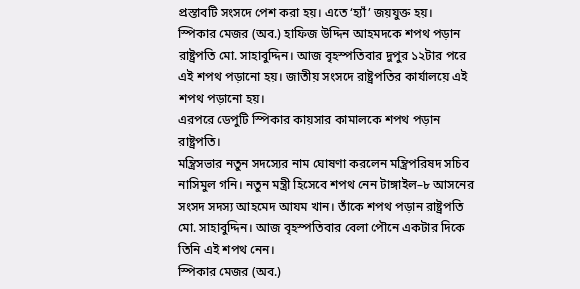প্রস্তাবটি সংসদে পেশ করা হয়। এতে ‘হ্যাঁ’ জয়যুক্ত হয়।
স্পিকার মেজর (অব.) হাফিজ উদ্দিন আহমদকে শপথ পড়ান রাষ্ট্রপতি মো. সাহাবুদ্দিন। আজ বৃহস্পতিবার দুপুর ১২টার পরে এই শপথ পড়ানো হয়। জাতীয় সংসদে রাষ্ট্রপতির কার্যালয়ে এই শপথ পড়ানো হয়।
এরপরে ডেপুটি স্পিকার কায়সার কামালকে শপথ পড়ান রাষ্ট্রপতি।
মন্ত্রিসভার নতুন সদস্যের নাম ঘোষণা করলেন মন্ত্রিপরিষদ সচিব নাসিমুল গনি। নতুন মন্ত্রী হিসেবে শপথ নেন টাঙ্গাইল–৮ আসনের সংসদ সদস্য আহমেদ আযম খান। তাঁকে শপথ পড়ান রাষ্ট্রপতি মো. সাহাবুদ্দিন। আজ বৃহস্পতিবার বেলা পৌনে একটার দিকে তিনি এই শপথ নেন।
স্পিকার মেজর (অব.)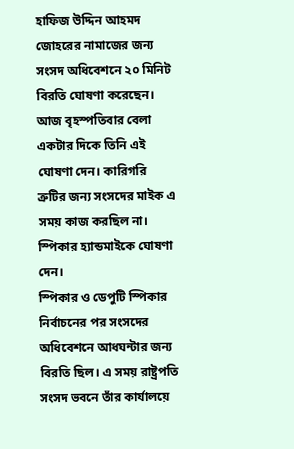হাফিজ উদ্দিন আহমদ জোহরের নামাজের জন্য সংসদ অধিবেশনে ২০ মিনিট বিরতি ঘোষণা করেছেন। আজ বৃহস্পতিবার বেলা একটার দিকে তিনি এই ঘোষণা দেন। কারিগরি ত্রুটির জন্য সংসদের মাইক এ সময় কাজ করছিল না। স্পিকার হ্যান্ডমাইকে ঘোষণা দেন।
স্পিকার ও ডেপুটি স্পিকার নির্বাচনের পর সংসদের অধিবেশনে আধঘন্টার জন্য বিরতি ছিল। এ সময় রাষ্ট্রপতি সংসদ ভবনে তাঁর কার্যালয়ে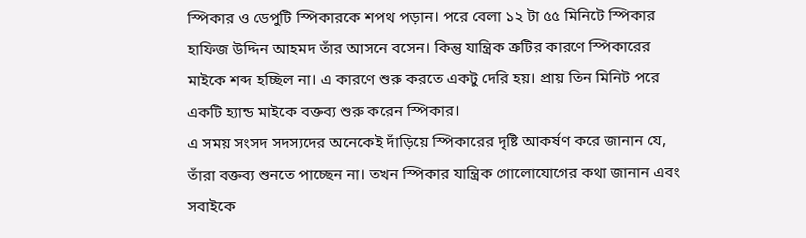স্পিকার ও ডেপুটি স্পিকারকে শপথ পড়ান। পরে বেলা ১২ টা ৫৫ মিনিটে স্পিকার হাফিজ উদ্দিন আহমদ তাঁর আসনে বসেন। কিন্তু যান্ত্রিক ত্রুটির কারণে স্পিকারের মাইকে শব্দ হচ্ছিল না। এ কারণে শুরু করতে একটু দেরি হয়। প্রায় তিন মিনিট পরে একটি হ্যান্ড মাইকে বক্তব্য শুরু করেন স্পিকার।
এ সময় সংসদ সদস্যদের অনেকেই দাঁড়িয়ে স্পিকারের দৃষ্টি আকর্ষণ করে জানান যে, তাঁরা বক্তব্য শুনতে পাচ্ছেন না। তখন স্পিকার যান্ত্রিক গোলোযোগের কথা জানান এবং সবাইকে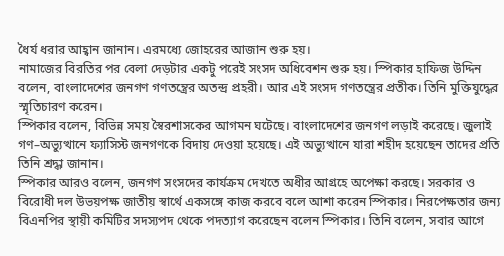ধৈর্য ধরার আহ্বান জানান। এরমধ্যে জোহরের আজান শুরু হয়।
নামাজের বিরতির পর বেলা দেড়টার একটু পরেই সংসদ অধিবেশন শুরু হয়। স্পিকার হাফিজ উদ্দিন বলেন, বাংলাদেশের জনগণ গণতন্ত্রের অতন্দ্র প্রহরী। আর এই সংসদ গণতন্ত্রের প্রতীক। তিনি মুক্তিযুদ্ধের স্মৃতিচারণ করেন।
স্পিকার বলেন, বিভিন্ন সময় স্বৈরশাসকের আগমন ঘটেছে। বাংলাদেশের জনগণ লড়াই করেছে। জুলাই গণ–অভ্যুত্থানে ফ্যাসিস্ট জনগণকে বিদায় দেওয়া হয়েছে। এই অভ্যুত্থানে যারা শহীদ হয়েছেন তাদের প্রতি তিনি শ্রদ্ধা জানান।
স্পিকার আরও বলেন, জনগণ সংসদের কার্যক্রম দেখতে অধীর আগ্রহে অপেক্ষা করছে। সরকার ও বিরোধী দল উভয়পক্ষ জাতীয় স্বার্থে একসঙ্গে কাজ করবে বলে আশা করেন স্পিকার। নিরপেক্ষতার জন্য বিএনপির স্থায়ী কমিটির সদস্যপদ থেকে পদত্যাগ করেছেন বলেন স্পিকার। তিনি বলেন, সবার আগে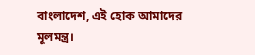বাংলাদেশ, এই হোক আমাদের মূলমন্ত্র।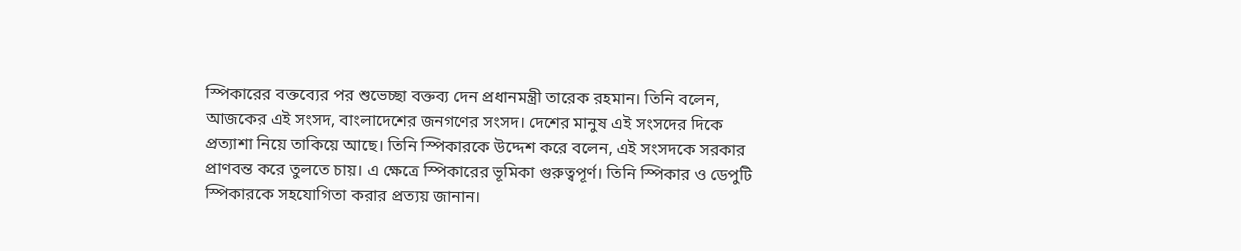স্পিকারের বক্তব্যের পর শুভেচ্ছা বক্তব্য দেন প্রধানমন্ত্রী তারেক রহমান। তিনি বলেন, আজকের এই সংসদ, বাংলাদেশের জনগণের সংসদ। দেশের মানুষ এই সংসদের দিকে প্রত্যাশা নিয়ে তাকিয়ে আছে। তিনি স্পিকারকে উদ্দেশ করে বলেন, এই সংসদকে সরকার প্রাণবন্ত করে তুলতে চায়। এ ক্ষেত্রে স্পিকারের ভূমিকা গুরুত্বপূর্ণ। তিনি স্পিকার ও ডেপুটি স্পিকারকে সহযোগিতা করার প্রত্যয় জানান।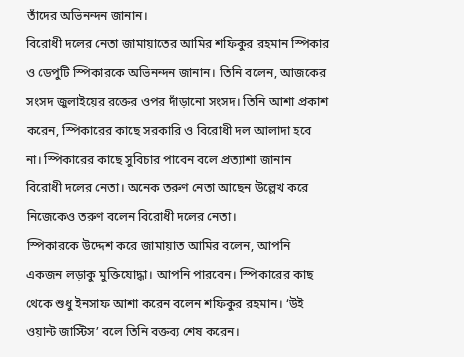তাঁদের অভিনন্দন জানান।
বিরোধী দলের নেতা জামায়াতের আমির শফিকুর রহমান স্পিকার ও ডেপুটি স্পিকারকে অভিনন্দন জানান। তিনি বলেন, আজকের সংসদ জুলাইয়ের রক্তের ওপর দাঁড়ানো সংসদ। তিনি আশা প্রকাশ করেন, স্পিকারের কাছে সরকারি ও বিরোধী দল আলাদা হবে না। স্পিকারের কাছে সুবিচার পাবেন বলে প্রত্যাশা জানান বিরোধী দলের নেতা। অনেক তরুণ নেতা আছেন উল্লেখ করে নিজেকেও তরুণ বলেন বিরোধী দলের নেতা।
স্পিকারকে উদ্দেশ করে জামায়াত আমির বলেন, আপনি একজন লড়াকু মুক্তিযোদ্ধা। আপনি পারবেন। স্পিকারের কাছ থেকে শুধু ইনসাফ আশা করেন বলেন শফিকুর রহমান। ‘উই ওয়ান্ট জাস্টিস’ বলে তিনি বক্তব্য শেষ করেন।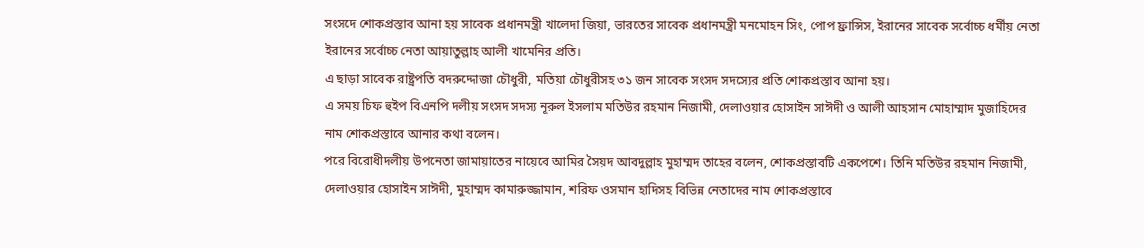সংসদে শোকপ্রস্তাব আনা হয় সাবেক প্রধানমন্ত্রী খালেদা জিয়া, ভারতের সাবেক প্রধানমন্ত্রী মনমোহন সিং, পোপ ফ্রান্সিস, ইরানের সাবেক সর্বোচ্চ ধর্মীয় নেতা ইরানের সর্বোচ্চ নেতা আয়াতুল্লাহ আলী খামেনির প্রতি।
এ ছাড়া সাবেক রাষ্ট্রপতি বদরুদ্দোজা চৌধুরী, মতিয়া চৌধুরীসহ ৩১ জন সাবেক সংসদ সদস্যের প্রতি শোকপ্রস্তাব আনা হয়।
এ সময় চিফ হুইপ বিএনপি দলীয় সংসদ সদস্য নূরুল ইসলাম মতিউর রহমান নিজামী, দেলাওয়ার হোসাইন সাঈদী ও আলী আহসান মোহাম্মাদ মুজাহিদের নাম শোকপ্রস্তাবে আনার কথা বলেন।
পরে বিরোধীদলীয় উপনেতা জামায়াতের নায়েবে আমির সৈয়দ আবদুল্লাহ মুহাম্মদ তাহের বলেন, শোকপ্রস্তাবটি একপেশে। তিনি মতিউর রহমান নিজামী, দেলাওয়ার হোসাইন সাঈদী, মুহাম্মদ কামারুজ্জামান, শরিফ ওসমান হাদিসহ বিভিন্ন নেতাদের নাম শোকপ্রস্তাবে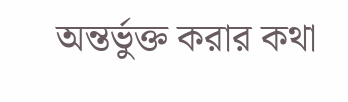অন্তর্ভুক্ত করার কথা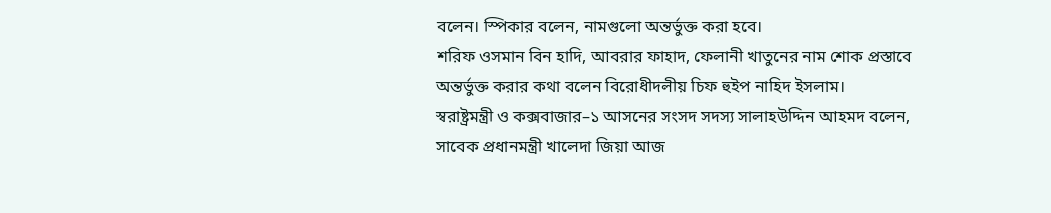বলেন। স্পিকার বলেন, নামগুলো অন্তর্ভুক্ত করা হবে।
শরিফ ওসমান বিন হাদি, আবরার ফাহাদ, ফেলানী খাতুনের নাম শোক প্রস্তাবে অন্তর্ভুক্ত করার কথা বলেন বিরোধীদলীয় চিফ হুইপ নাহিদ ইসলাম।
স্বরাষ্ট্রমন্ত্রী ও কক্সবাজার–১ আসনের সংসদ সদস্য সালাহউদ্দিন আহমদ বলেন, সাবেক প্রধানমন্ত্রী খালেদা জিয়া আজ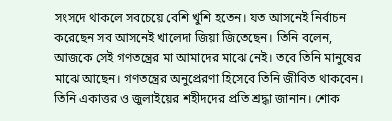সংসদে থাকলে সবচেয়ে বেশি খুশি হতেন। যত আসনেই নির্বাচন করেছেন সব আসনেই খালেদা জিয়া জিতেছেন। তিনি বলেন, আজকে সেই গণতন্ত্রের মা আমাদের মাঝে নেই। তবে তিনি মানুষের মাঝে আছেন। গণতন্ত্রের অনুপ্রেরণা হিসেবে তিনি জীবিত থাকবেন। তিনি একাত্তর ও জুলাইয়ের শহীদদের প্রতি শ্রদ্ধা জানান। শোক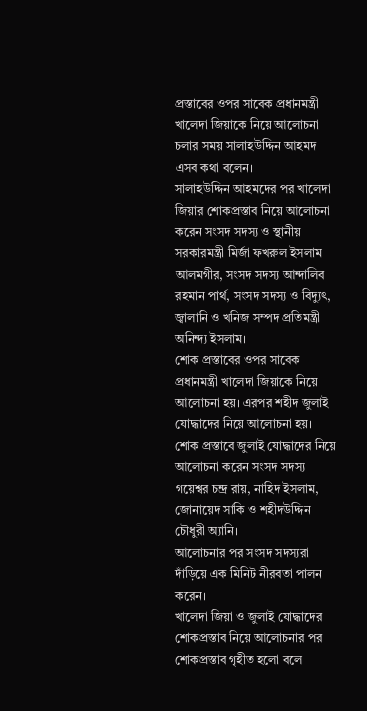প্রস্তাবের ওপর সাবেক প্রধানমন্ত্রী খালেদা জিয়াকে নিয়ে আলোচনা চলার সময় সালাহউদ্দিন আহমদ এসব কথা বলেন।
সালাহউদ্দিন আহমদের পর খালেদা জিয়ার শোকপ্রস্তাব নিয়ে আলোচনা করেন সংসদ সদস্য ও স্থানীয় সরকারমন্ত্রী মির্জা ফখরুল ইসলাম আলমগীর, সংসদ সদস্য আন্দালিব রহমান পার্থ, সংসদ সদস্য ও বিদ্যুৎ, জ্বালানি ও খনিজ সম্পদ প্রতিমন্ত্রী অনিন্দ্য ইসলাম।
শোক প্রস্তাবের ওপর সাবেক প্রধানমন্ত্রী খালেদা জিয়াকে নিয়ে আলোচনা হয়। এরপর শহীদ জুলাই যোদ্ধাদের নিয়ে আলোচনা হয়। শোক প্রস্তাবে জুলাই যোদ্ধাদের নিয়ে আলোচনা করেন সংসদ সদস্য গয়েশ্বর চন্দ্র রায়, নাহিদ ইসলাম, জোনায়েদ সাকি ও শহীদউদ্দিন চৌধুরী অ্যানি।
আলোচনার পর সংসদ সদস্যরা দাঁড়িয়ে এক মিনিট নীরবতা পালন করেন।
খালেদা জিয়া ও জুলাই যোদ্ধাদের শোকপ্রস্তাব নিয়ে আলোচনার পর শোকপ্রস্তাব গৃহীত হলো বলে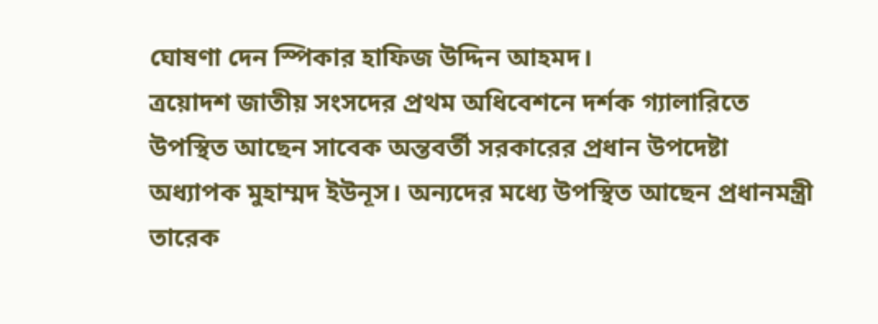ঘোষণা দেন স্পিকার হাফিজ উদ্দিন আহমদ।
ত্রয়োদশ জাতীয় সংসদের প্রথম অধিবেশনে দর্শক গ্যালারিতে উপস্থিত আছেন সাবেক অন্তবর্তী সরকারের প্রধান উপদেষ্টা অধ্যাপক মুহাম্মদ ইউনূস। অন্যদের মধ্যে উপস্থিত আছেন প্রধানমন্ত্রী তারেক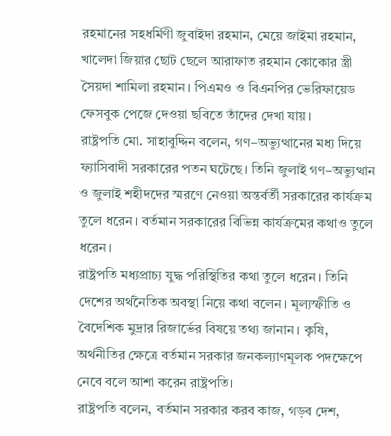রহমানের সহধর্মিণী জুবাইদা রহমান, মেয়ে জাইমা রহমান, খালেদা জিয়ার ছোট ছেলে আরাফাত রহমান কোকোর স্ত্রী সৈয়দা শামিলা রহমান। পিএমও ও বিএনপির ভেরিফায়েড ফেসবুক পেজে দেওয়া ছবিতে তাঁদের দেখা যায়।
রাষ্ট্রপতি মো. সাহাবুদ্দিন বলেন, গণ–অভ্যুত্থানের মধ্য দিয়ে ফ্যাসিবাদী সরকারের পতন ঘটেছে। তিনি জুলাই গণ–অভ্যুত্থান ও জুলাই শহীদদের স্মরণে নেওয়া অন্তর্বর্তী সরকারের কার্যক্রম তুলে ধরেন। বর্তমান সরকারের বিভিন্ন কার্যক্রমের কথাও তুলে ধরেন।
রাষ্ট্রপতি মধ্যপ্রাচ্য যুদ্ধ পরিস্থিতির কথা তুলে ধরেন। তিনি দেশের অর্থনৈতিক অবস্থা নিয়ে কথা বলেন। মূল্যস্ফীতি ও বৈদেশিক মুদ্রার রিজার্ভের বিষয়ে তথ্য জানান। কৃষি, অর্থনীতির ক্ষেত্রে বর্তমান সরকার জনকল্যাণমূলক পদক্ষেপে নেবে বলে আশা করেন রাষ্ট্রপতি।
রাষ্ট্রপতি বলেন, বর্তমান সরকার করব কাজ, গড়ব দেশ,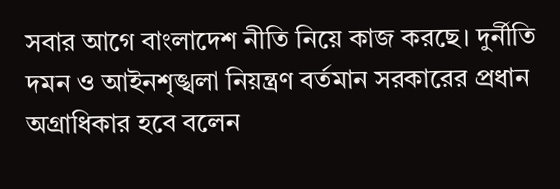সবার আগে বাংলাদেশ নীতি নিয়ে কাজ করছে। দুর্নীতি দমন ও আইনশৃঙ্খলা নিয়ন্ত্রণ বর্তমান সরকারের প্রধান অগ্রাধিকার হবে বলেন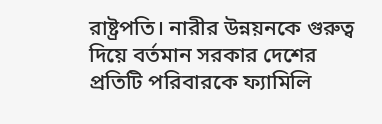রাষ্ট্রপতি। নারীর উন্নয়নকে গুরুত্ব দিয়ে বর্তমান সরকার দেশের প্রতিটি পরিবারকে ফ্যামিলি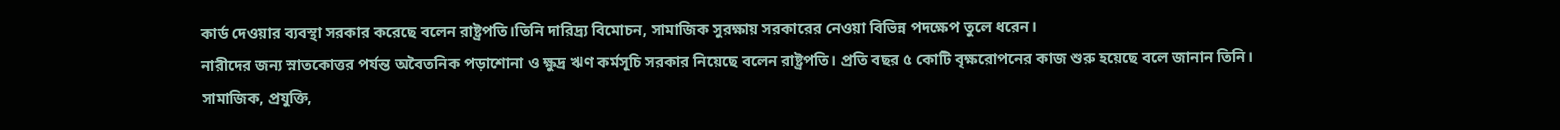কার্ড দেওয়ার ব্যবস্থা সরকার করেছে বলেন রাষ্ট্রপতি।তিনি দারিদ্র্য বিমোচন, সামাজিক সুরক্ষায় সরকারের নেওয়া বিভিন্ন পদক্ষেপ তুলে ধরেন।
নারীদের জন্য স্নাতকোত্তর পর্যন্ত অবৈতনিক পড়াশোনা ও ক্ষুদ্র ঋণ কর্মসূচি সরকার নিয়েছে বলেন রাষ্ট্রপতি। প্রতি বছর ৫ কোটি বৃক্ষরোপনের কাজ শুরু হয়েছে বলে জানান তিনি।
সামাজিক, প্রযুক্তি,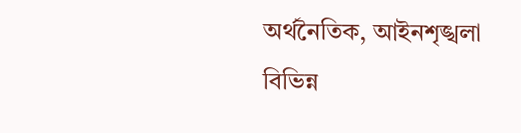অর্থনৈতিক, আইনশৃঙ্খলা বিভিন্ন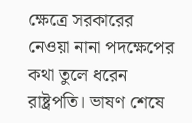ক্ষেত্রে সরকারের নেওয়া নানা পদক্ষেপের কথা তুলে ধরেন রাষ্ট্রপতি। ভাষণ শেষে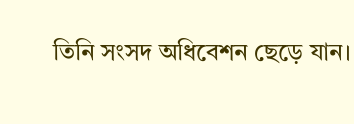তিনি সংসদ অধিবেশন ছেড়ে যান।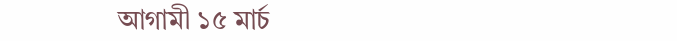আগামী ১৫ মার্চ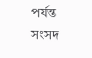পর্যন্ত সংসদ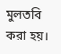মুলতবি করা হয়।